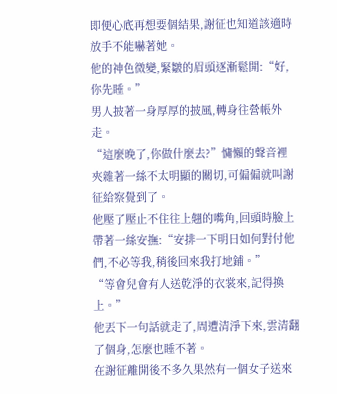即便心底再想要個結果,謝征也知道該適時放手不能嚇著她。
他的神色微變,緊皺的眉頭逐漸鬆開:“好,你先睡。”
男人披著一身厚厚的披風,轉身往營帳外走。
“這麼晚了,你做什麼去?”慵懶的聲音裡夾雜著一絲不太明顯的關切,可偏偏就叫謝征給察覺到了。
他壓了壓止不住往上翹的嘴角,回頭時臉上帶著一絲安撫:“安排一下明日如何對付他們,不必等我,稍後回來我打地鋪。”
“等會兒會有人送乾淨的衣裳來,記得換上。”
他丟下一句話就走了,周遭清淨下來,雲清翻了個身,怎麼也睡不著。
在謝征離開後不多久果然有一個女子送來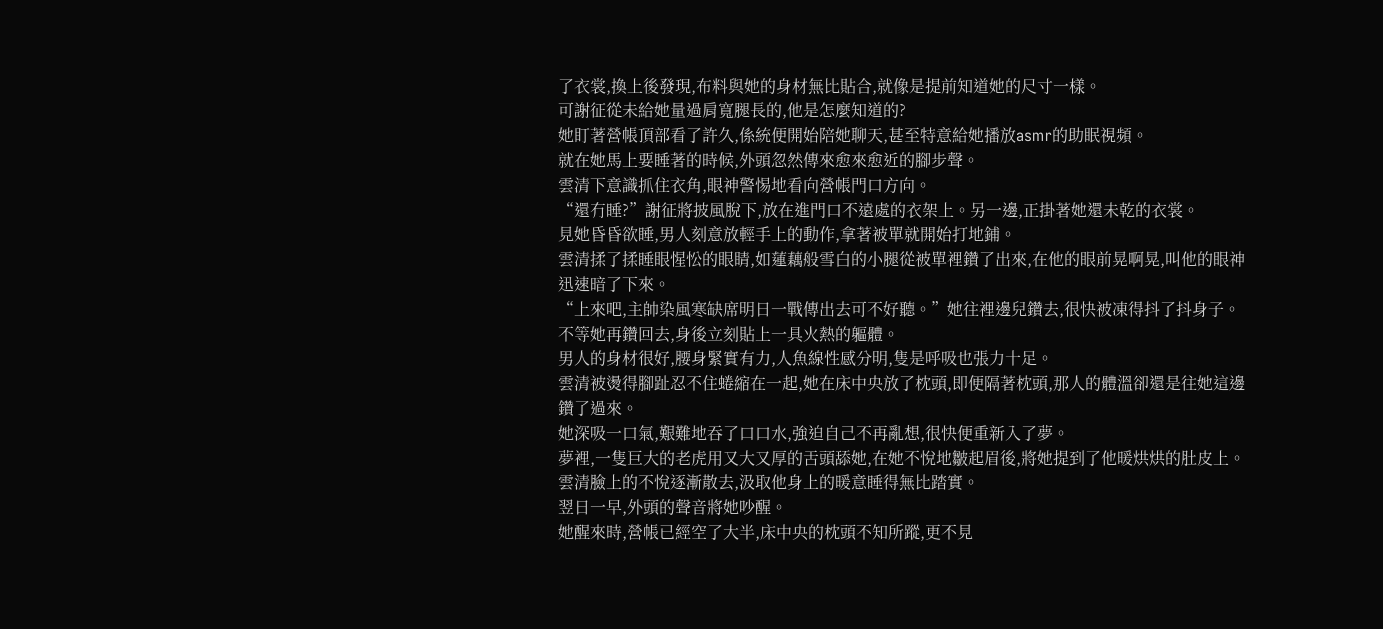了衣裳,換上後發現,布料與她的身材無比貼合,就像是提前知道她的尺寸一樣。
可謝征從未給她量過肩寬腿長的,他是怎麼知道的?
她盯著營帳頂部看了許久,係統便開始陪她聊天,甚至特意給她播放asmr的助眠視頻。
就在她馬上要睡著的時候,外頭忽然傳來愈來愈近的腳步聲。
雲清下意識抓住衣角,眼神警惕地看向營帳門口方向。
“還冇睡?”謝征將披風脫下,放在進門口不遠處的衣架上。另一邊,正掛著她還未乾的衣裳。
見她昏昏欲睡,男人刻意放輕手上的動作,拿著被單就開始打地鋪。
雲清揉了揉睡眼惺忪的眼睛,如蓮藕般雪白的小腿從被單裡鑽了出來,在他的眼前晃啊晃,叫他的眼神迅速暗了下來。
“上來吧,主帥染風寒缺席明日一戰傳出去可不好聽。”她往裡邊兒鑽去,很快被凍得抖了抖身子。
不等她再鑽回去,身後立刻貼上一具火熱的軀體。
男人的身材很好,腰身緊實有力,人魚線性感分明,隻是呼吸也張力十足。
雲清被燙得腳趾忍不住蜷縮在一起,她在床中央放了枕頭,即便隔著枕頭,那人的體溫卻還是往她這邊鑽了過來。
她深吸一口氣,艱難地吞了口口水,強迫自己不再亂想,很快便重新入了夢。
夢裡,一隻巨大的老虎用又大又厚的舌頭舔她,在她不悅地皺起眉後,將她提到了他暖烘烘的肚皮上。
雲清臉上的不悅逐漸散去,汲取他身上的暖意睡得無比踏實。
翌日一早,外頭的聲音將她吵醒。
她醒來時,營帳已經空了大半,床中央的枕頭不知所蹤,更不見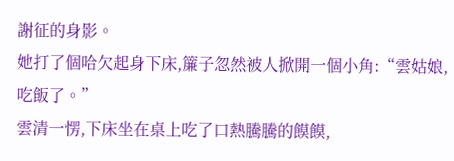謝征的身影。
她打了個哈欠起身下床,簾子忽然被人掀開一個小角:“雲姑娘,吃飯了。”
雲清一愣,下床坐在桌上吃了口熱騰騰的饃饃,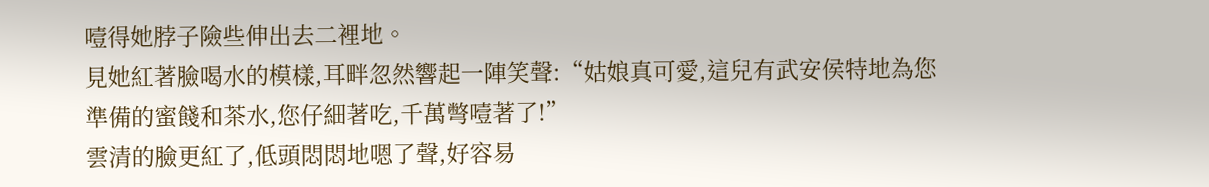噎得她脖子險些伸出去二裡地。
見她紅著臉喝水的模樣,耳畔忽然響起一陣笑聲:“姑娘真可愛,這兒有武安侯特地為您準備的蜜餞和茶水,您仔細著吃,千萬彆噎著了!”
雲清的臉更紅了,低頭悶悶地嗯了聲,好容易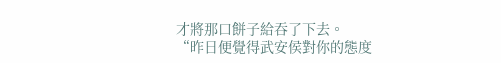才將那口餅子給吞了下去。
“昨日便覺得武安侯對你的態度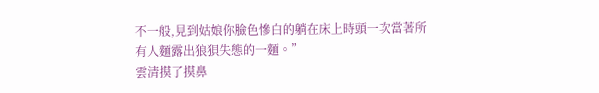不一般,見到姑娘你臉色慘白的躺在床上時頭一次當著所有人麵露出狼狽失態的一麵。”
雲清摸了摸鼻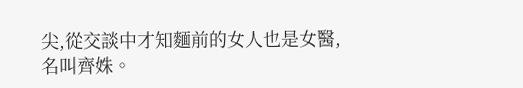尖,從交談中才知麵前的女人也是女醫,名叫齊姝。